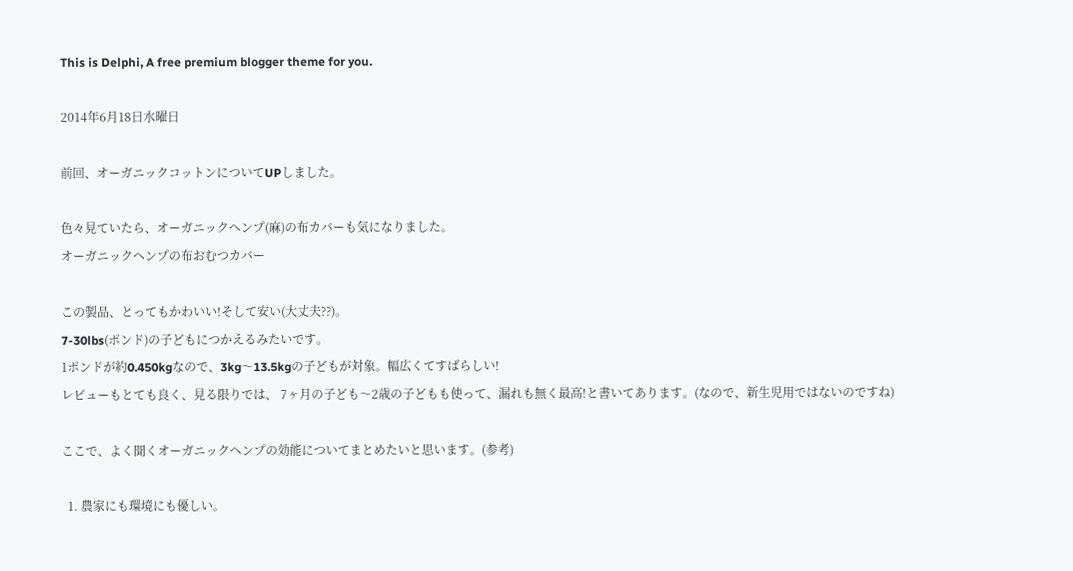This is Delphi, A free premium blogger theme for you.

2014年6月18日水曜日

前回、オーガニックコットンについてUPしました。

色々見ていたら、オーガニックヘンプ(麻)の布カバーも気になりました。
オーガニックヘンプの布おむつカバー

この製品、とってもかわいい!そして安い(大丈夫??)。
7-30lbs(ポンド)の子どもにつかえるみたいです。
1ポンドが約0.450kgなので、3kg〜13.5kgの子どもが対象。幅広くてすばらしい!
レビューもとても良く、見る限りでは、 7ヶ月の子ども〜2歳の子どもも使って、漏れも無く最高!と書いてあります。(なので、新生児用ではないのですね)

ここで、よく聞くオーガニックヘンプの効能についてまとめたいと思います。(参考)

  1. 農家にも環境にも優しい。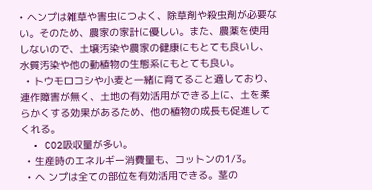• ヘンプは雑草や害虫につよく、除草剤や殺虫剤が必要ない。そのため、農家の家計に優しい。また、農薬を使用しないので、土壌汚染や農家の健康にもとても良いし、水質汚染や他の動植物の生態系にもとても良い。
  • トウモロコシや小麦と一緒に育てること適しており、連作障害が無く、土地の有効活用ができる上に、土を柔らかくする効果があるため、他の植物の成長も促進してくれる。
  • CO2吸収量が多い。
  • 生産時のエネルギー消費量も、コットンの1/3。
  • ヘ ンプは全ての部位を有効活用できる。茎の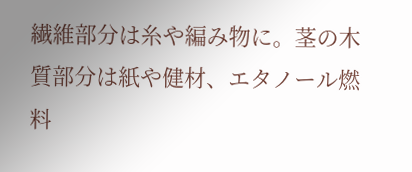繊維部分は糸や編み物に。茎の木質部分は紙や健材、エタノール燃料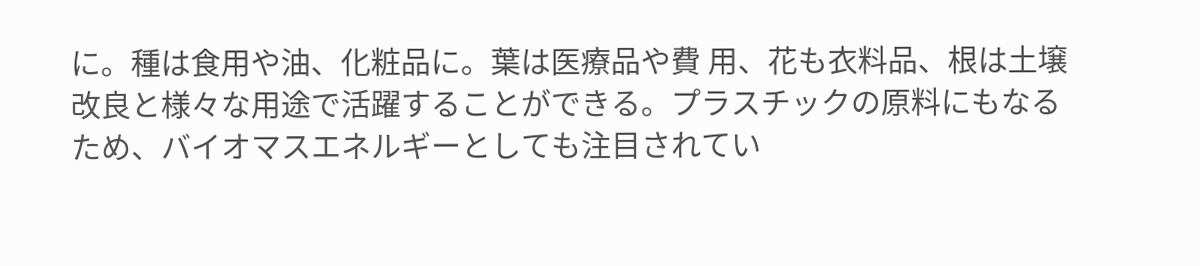に。種は食用や油、化粧品に。葉は医療品や費 用、花も衣料品、根は土壌改良と様々な用途で活躍することができる。プラスチックの原料にもなるため、バイオマスエネルギーとしても注目されてい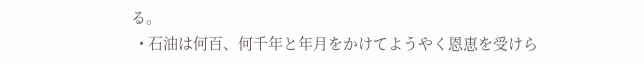る。
  • 石油は何百、何千年と年月をかけてようやく恩恵を受けら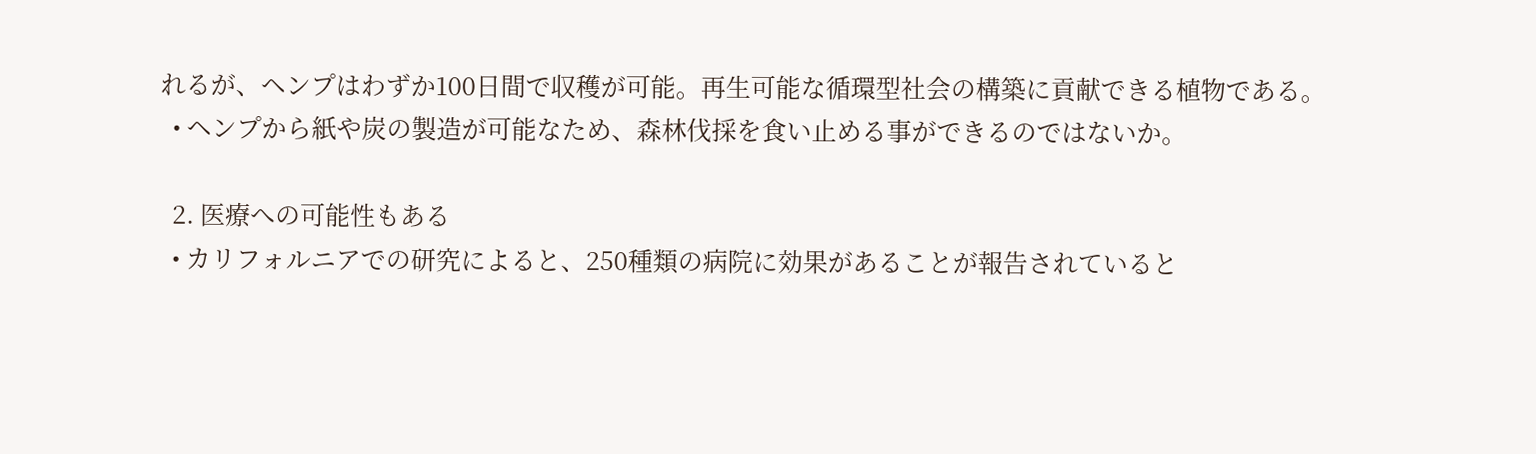れるが、ヘンプはわずか100日間で収穫が可能。再生可能な循環型社会の構築に貢献できる植物である。
  • ヘンプから紙や炭の製造が可能なため、森林伐採を食い止める事ができるのではないか。

  2. 医療への可能性もある
  • カリフォルニアでの研究によると、250種類の病院に効果があることが報告されていると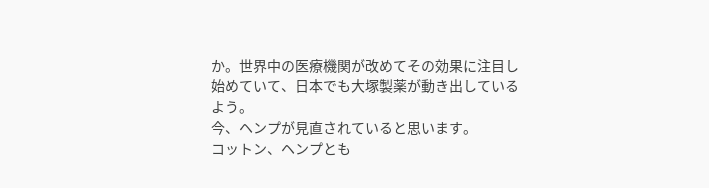か。世界中の医療機関が改めてその効果に注目し始めていて、日本でも大塚製薬が動き出しているよう。
今、ヘンプが見直されていると思います。
コットン、ヘンプとも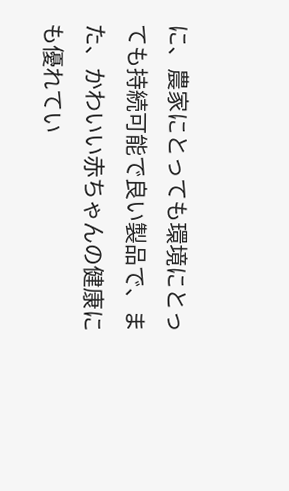に、農家にとっても環境にとっても持続可能で良い製品で、また、かわいい赤ちゃんの健康にも優れてい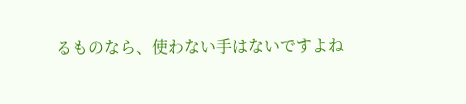るものなら、使わない手はないですよね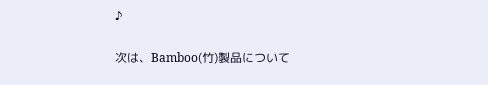♪

次は、Bamboo(竹)製品について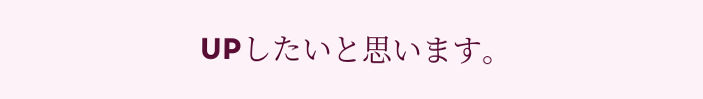UPしたいと思います。